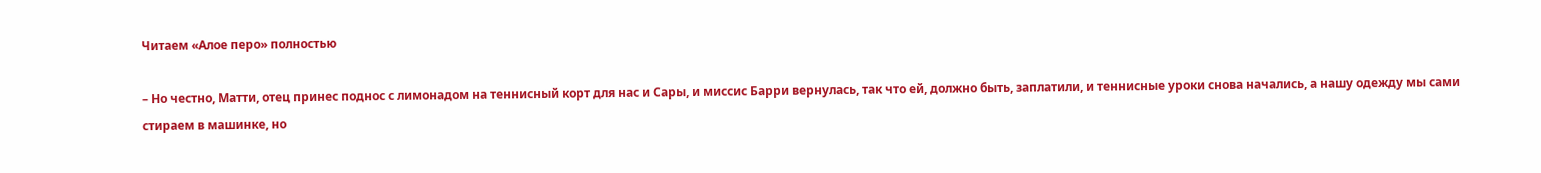Читаем «Алое перо» полностью

– Но честно, Матти, отец принес поднос с лимонадом на теннисный корт для нас и Сары, и миссис Барри вернулась, так что ей, должно быть, заплатили, и теннисные уроки снова начались, а нашу одежду мы сами стираем в машинке, но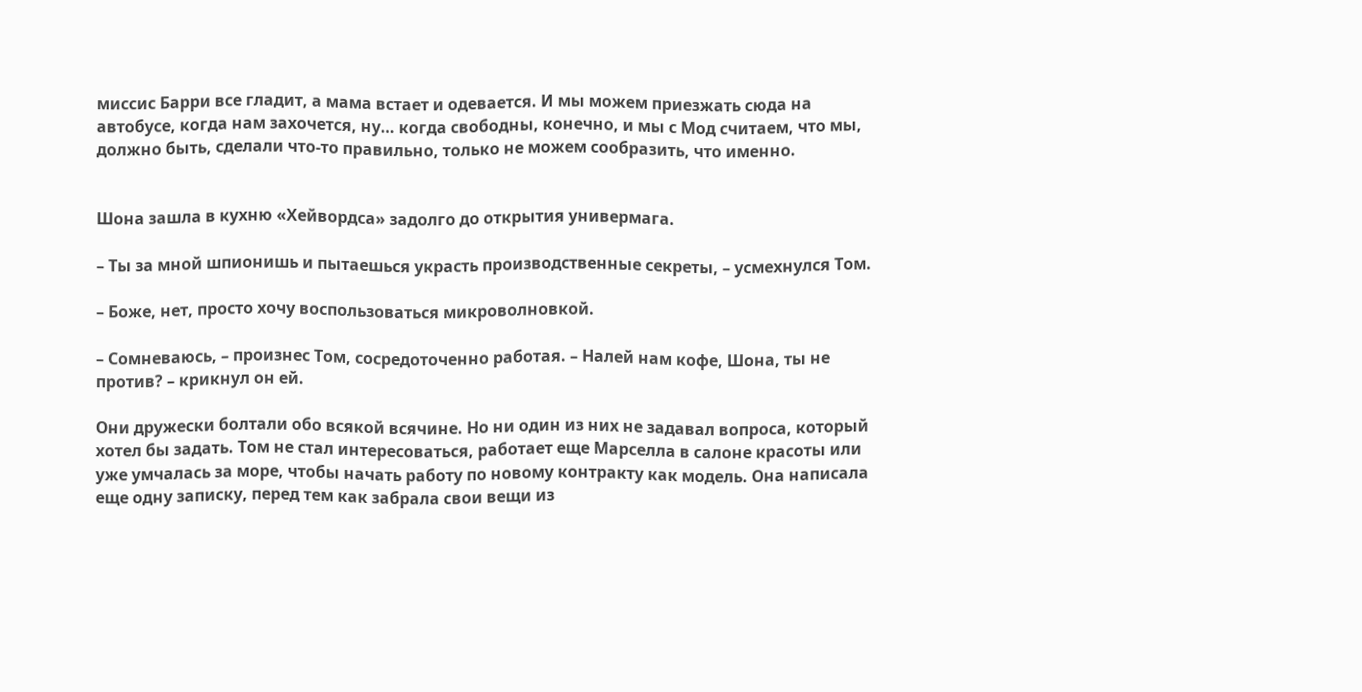миссис Барри все гладит, а мама встает и одевается. И мы можем приезжать сюда на автобусе, когда нам захочется, ну… когда свободны, конечно, и мы с Мод считаем, что мы, должно быть, сделали что-то правильно, только не можем сообразить, что именно.


Шона зашла в кухню «Хейвордса» задолго до открытия универмага.

– Ты за мной шпионишь и пытаешься украсть производственные секреты, – усмехнулся Том.

– Боже, нет, просто хочу воспользоваться микроволновкой.

– Сомневаюсь, – произнес Том, сосредоточенно работая. – Налей нам кофе, Шона, ты не против? – крикнул он ей.

Они дружески болтали обо всякой всячине. Но ни один из них не задавал вопроса, который хотел бы задать. Том не стал интересоваться, работает еще Марселла в салоне красоты или уже умчалась за море, чтобы начать работу по новому контракту как модель. Она написала еще одну записку, перед тем как забрала свои вещи из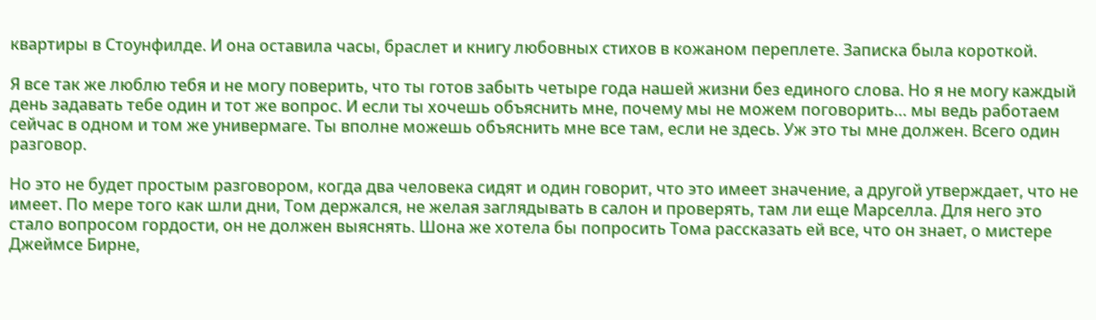квартиры в Стоунфилде. И она оставила часы, браслет и книгу любовных стихов в кожаном переплете. Записка была короткой.

Я все так же люблю тебя и не могу поверить, что ты готов забыть четыре года нашей жизни без единого слова. Но я не могу каждый день задавать тебе один и тот же вопрос. И если ты хочешь объяснить мне, почему мы не можем поговорить… мы ведь работаем сейчас в одном и том же универмаге. Ты вполне можешь объяснить мне все там, если не здесь. Уж это ты мне должен. Всего один разговор.

Но это не будет простым разговором, когда два человека сидят и один говорит, что это имеет значение, а другой утверждает, что не имеет. По мере того как шли дни, Том держался, не желая заглядывать в салон и проверять, там ли еще Марселла. Для него это стало вопросом гордости, он не должен выяснять. Шона же хотела бы попросить Тома рассказать ей все, что он знает, о мистере Джеймсе Бирне,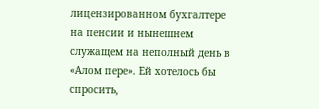лицензированном бухгалтере на пенсии и нынешнем служащем на неполный день в «Алом пере». Ей хотелось бы спросить,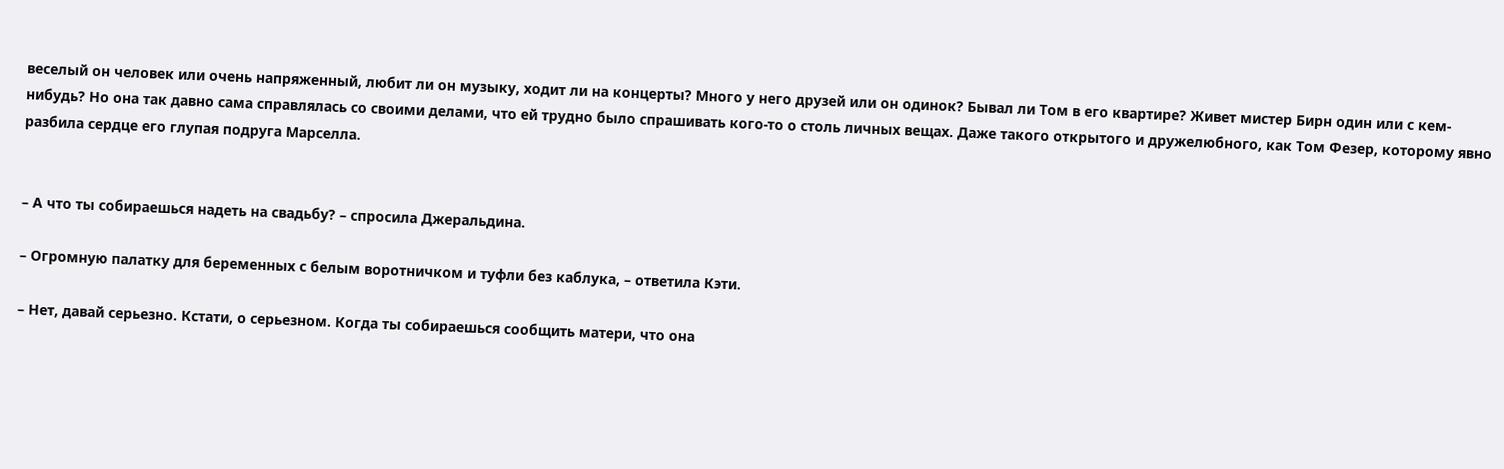веселый он человек или очень напряженный, любит ли он музыку, ходит ли на концерты? Много у него друзей или он одинок? Бывал ли Том в его квартире? Живет мистер Бирн один или с кем-нибудь? Но она так давно сама справлялась со своими делами, что ей трудно было спрашивать кого-то о столь личных вещах. Даже такого открытого и дружелюбного, как Том Фезер, которому явно разбила сердце его глупая подруга Марселла.


– А что ты собираешься надеть на свадьбу? – спросила Джеральдина.

– Огромную палатку для беременных с белым воротничком и туфли без каблука, – ответила Кэти.

– Нет, давай серьезно. Кстати, о серьезном. Когда ты собираешься сообщить матери, что она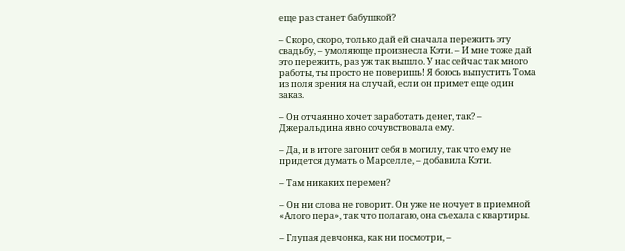еще раз станет бабушкой?

– Скоро, скоро, только дай ей сначала пережить эту свадьбу, – умоляюще произнесла Кэти. – И мне тоже дай это пережить, раз уж так вышло. У нас сейчас так много работы, ты просто не поверишь! Я боюсь выпустить Тома из поля зрения на случай, если он примет еще один заказ.

– Он отчаянно хочет заработать денег, так? – Джеральдина явно сочувствовала ему.

– Да, и в итоге загонит себя в могилу, так что ему не придется думать о Марселле, – добавила Кэти.

– Там никаких перемен?

– Он ни слова не говорит. Он уже не ночует в приемной «Алого пера», так что полагаю, она съехала с квартиры.

– Глупая девчонка, как ни посмотри, –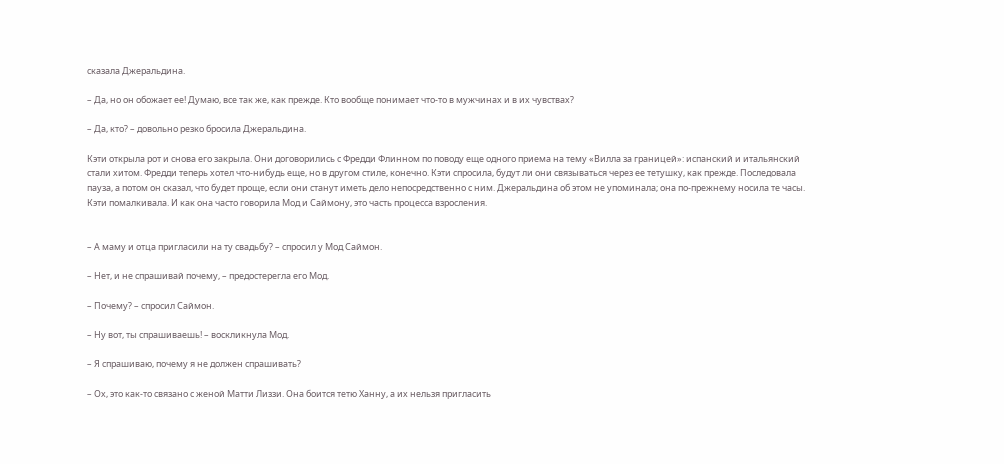сказала Джеральдина.

– Да, но он обожает ее! Думаю, все так же, как прежде. Кто вообще понимает что-то в мужчинах и в их чувствах?

– Да, кто? – довольно резко бросила Джеральдина.

Кэти открыла рот и снова его закрыла. Они договорились с Фредди Флинном по поводу еще одного приема на тему «Вилла за границей»: испанский и итальянский стали хитом. Фредди теперь хотел что-нибудь еще, но в другом стиле, конечно. Кэти спросила, будут ли они связываться через ее тетушку, как прежде. Последовала пауза, а потом он сказал, что будет проще, если они станут иметь дело непосредственно с ним. Джеральдина об этом не упоминала; она по-прежнему носила те часы. Кэти помалкивала. И как она часто говорила Мод и Саймону, это часть процесса взросления.


– А маму и отца пригласили на ту свадьбу? – спросил у Мод Саймон.

– Нет, и не спрашивай почему, – предостерегла его Мод.

– Почему? – спросил Саймон.

– Ну вот, ты спрашиваешь! – воскликнула Мод.

– Я спрашиваю, почему я не должен спрашивать?

– Ох, это как-то связано с женой Матти Лиззи. Она боится тетю Ханну, а их нельзя пригласить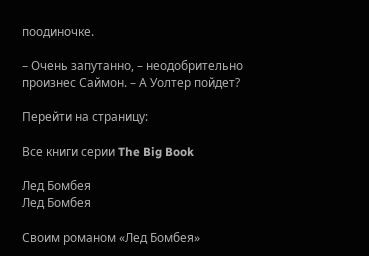поодиночке.

– Очень запутанно, – неодобрительно произнес Саймон. – А Уолтер пойдет?

Перейти на страницу:

Все книги серии The Big Book

Лед Бомбея
Лед Бомбея

Своим романом «Лед Бомбея»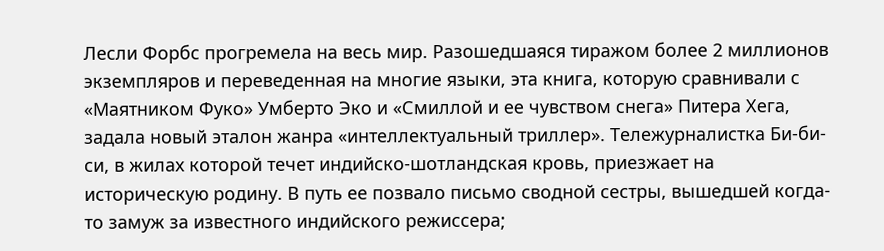Лесли Форбс прогремела на весь мир. Разошедшаяся тиражом более 2 миллионов экземпляров и переведенная на многие языки, эта книга, которую сравнивали с «Маятником Фуко» Умберто Эко и «Смиллой и ее чувством снега» Питера Хега, задала новый эталон жанра «интеллектуальный триллер». Тележурналистка Би-би-си, в жилах которой течет индийско-шотландская кровь, приезжает на историческую родину. В путь ее позвало письмо сводной сестры, вышедшей когда-то замуж за известного индийского режиссера;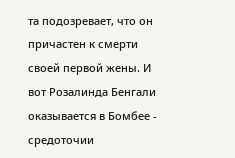та подозревает, что он причастен к смерти своей первой жены. И вот Розалинда Бенгали оказывается в Бомбее - средоточии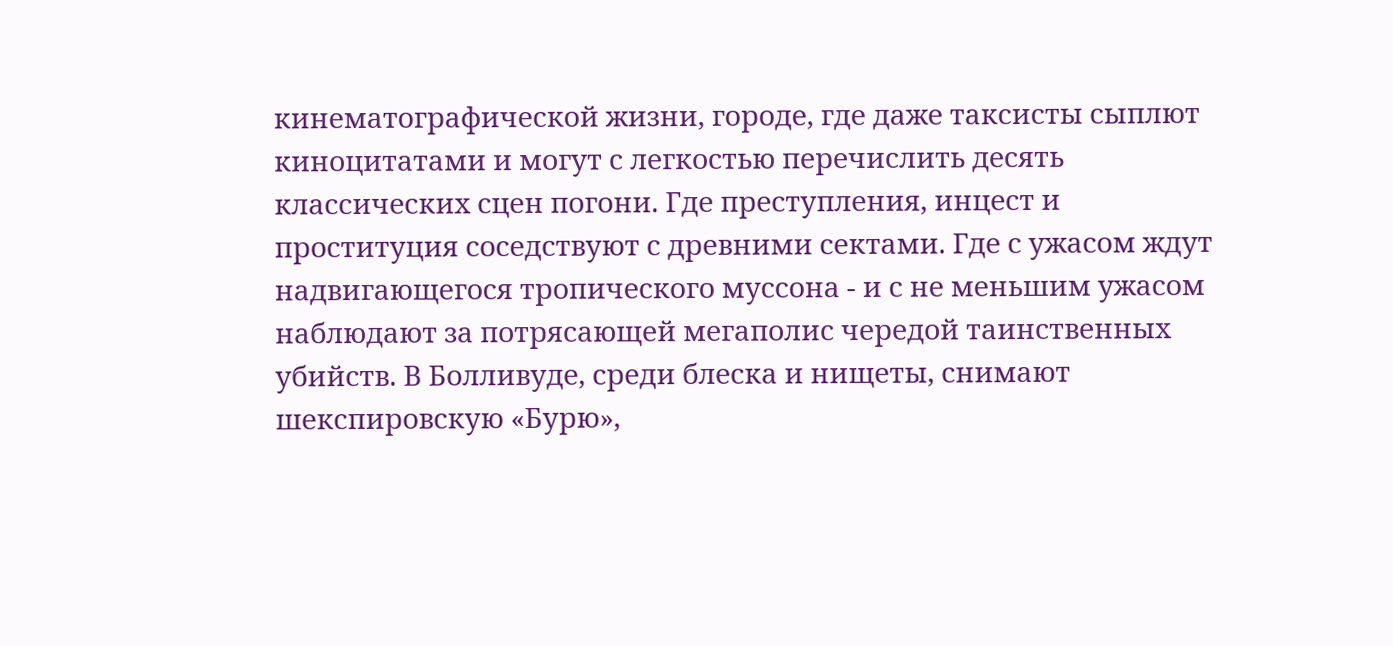кинематографической жизни, городе, где даже таксисты сыплют киноцитатами и могут с легкостью перечислить десять классических сцен погони. Где преступления, инцест и проституция соседствуют с древними сектами. Где с ужасом ждут надвигающегося тропического муссона - и с не меньшим ужасом наблюдают за потрясающей мегаполис чередой таинственных убийств. В Болливуде, среди блеска и нищеты, снимают шекспировскую «Бурю»,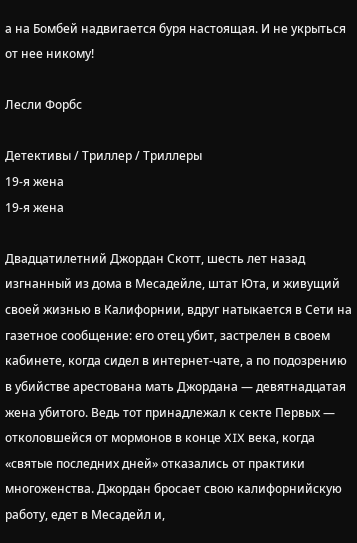а на Бомбей надвигается буря настоящая. И не укрыться от нее никому!

Лесли Форбс

Детективы / Триллер / Триллеры
19-я жена
19-я жена

Двадцатилетний Джордан Скотт, шесть лет назад изгнанный из дома в Месадейле, штат Юта, и живущий своей жизнью в Калифорнии, вдруг натыкается в Сети на газетное сообщение: его отец убит, застрелен в своем кабинете, когда сидел в интернет-чате, а по подозрению в убийстве арестована мать Джордана — девятнадцатая жена убитого. Ведь тот принадлежал к секте Первых — отколовшейся от мормонов в конце XIX века, когда «святые последних дней» отказались от практики многоженства. Джордан бросает свою калифорнийскую работу, едет в Месадейл и,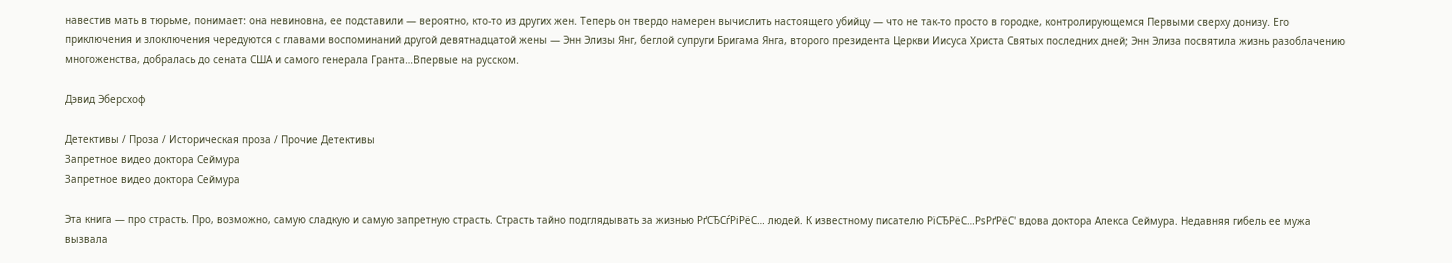навестив мать в тюрьме, понимает: она невиновна, ее подставили — вероятно, кто-то из других жен. Теперь он твердо намерен вычислить настоящего убийцу — что не так-то просто в городке, контролирующемся Первыми сверху донизу. Его приключения и злоключения чередуются с главами воспоминаний другой девятнадцатой жены — Энн Элизы Янг, беглой супруги Бригама Янга, второго президента Церкви Иисуса Христа Святых последних дней; Энн Элиза посвятила жизнь разоблачению многоженства, добралась до сената США и самого генерала Гранта…Впервые на русском.

Дэвид Эберсхоф

Детективы / Проза / Историческая проза / Прочие Детективы
Запретное видео доктора Сеймура
Запретное видео доктора Сеймура

Эта книга — про страсть. Про, возможно, самую сладкую и самую запретную страсть. Страсть тайно подглядывать за жизнью РґСЂСѓРіРёС… людей. К известному писателю РїСЂРёС…РѕРґРёС' вдова доктора Алекса Сеймура. Недавняя гибель ее мужа вызвала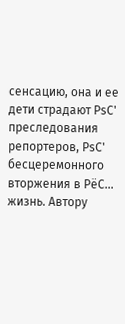сенсацию, она и ее дети страдают РѕС' преследования репортеров, РѕС' бесцеремонного вторжения в РёС… жизнь. Автору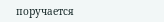поручается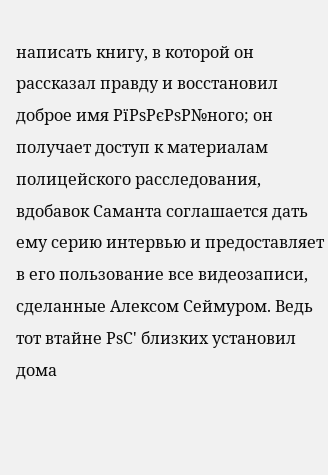написать книгу, в которой он рассказал правду и восстановил доброе имя РїРѕРєРѕР№ного; он получает доступ к материалам полицейского расследования, вдобавок Саманта соглашается дать ему серию интервью и предоставляет в его пользование все видеозаписи, сделанные Алексом Сеймуром. Ведь тот втайне РѕС' близких установил дома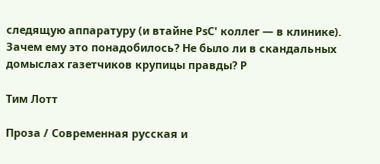следящую аппаратуру (и втайне РѕС' коллег — в клинике). Зачем ему это понадобилось? Не было ли в скандальных домыслах газетчиков крупицы правды? Р

Тим Лотт

Проза / Современная русская и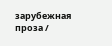зарубежная проза /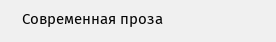Современная проза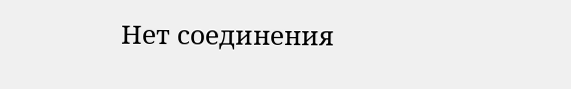Нет соединения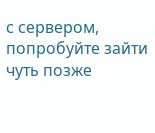с сервером, попробуйте зайти чуть позже